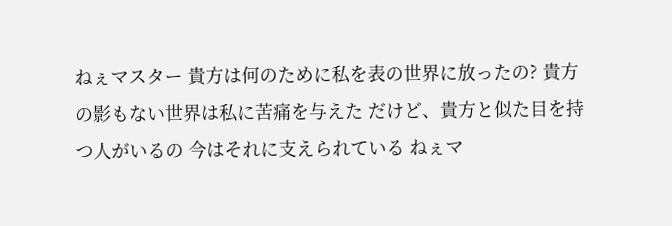ねぇマスター 貴方は何のために私を表の世界に放ったの? 貴方の影もない世界は私に苦痛を与えた だけど、貴方と似た目を持つ人がいるの 今はそれに支えられている ねぇマ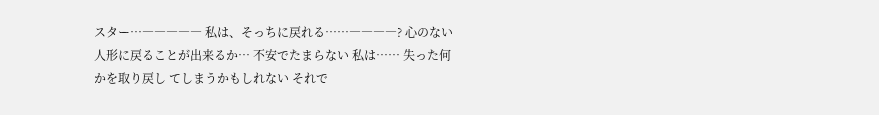スター…――――― 私は、そっちに戻れる……――――? 心のない人形に戻ることが出来るか… 不安でたまらない 私は…… 失った何かを取り戻し てしまうかもしれない それで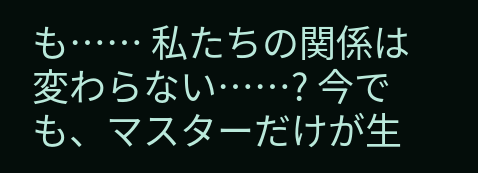も…… 私たちの関係は変わらない……? 今でも、マスターだけが生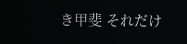き甲斐 それだけ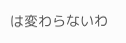は変わらないわ